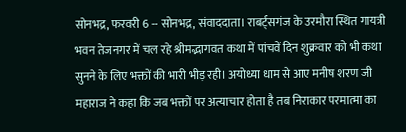सोनभद्र, फरवरी 6 -- सोनभद्र, संवाददाता। राबर्ट्सगंज के उरमौरा स्थित गायत्री भवन तेजनगर में चल रहे श्रीमद्भागवत कथा में पांचवें दिन शुक्रवार को भी कथा सुनने के लिए भक्तों की भारी भीड़ रही। अयोध्या धाम से आए मनीष शरण जी महाराज ने कहा कि जब भक्तों पर अत्याचार होता है तब निराकार परमात्मा का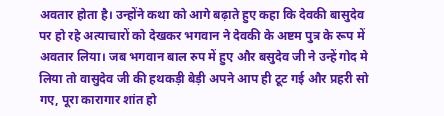अवतार होता है। उन्होंने कथा को आगे बढ़ाते हुए कहा कि देवकी बासुदेव पर हो रहे अत्याचारों को देखकर भगवान ने देवकी के अष्टम पुत्र के रूप में अवतार लिया। जब भगवान बाल रुप में हुए और बसुदेव जी ने उन्हें गोद मे लिया तो वासुदेव जी की हथकड़ी बेड़ी अपने आप ही टूट गई और प्रहरी सो गए, पूरा कारागार शांत हो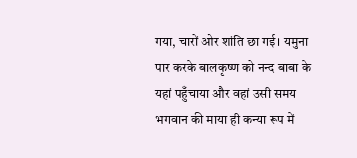गया, चारों ओर शांति छा गई। यमुना पार करके बालकृष्ण को नन्द बाबा के यहां पहुँचाया और वहां उसी समय भगवान की माया ही कन्या रूप में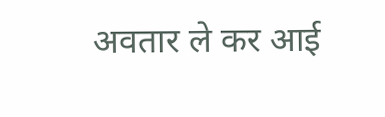अवतार ले कर आई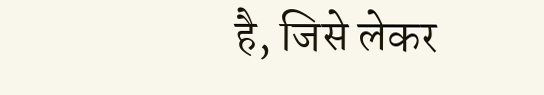है, जिसे लेकर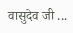वासुदेव जी ...